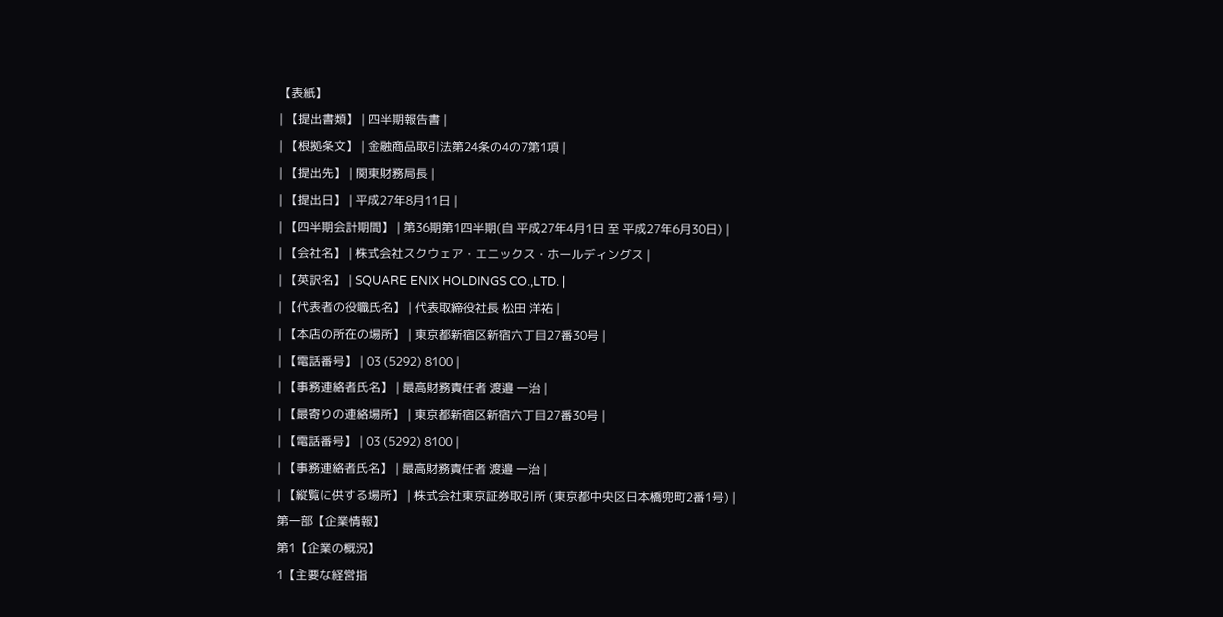【表紙】
| 【提出書類】 | 四半期報告書 |
| 【根拠条文】 | 金融商品取引法第24条の4の7第1項 |
| 【提出先】 | 関東財務局長 |
| 【提出日】 | 平成27年8月11日 |
| 【四半期会計期間】 | 第36期第1四半期(自 平成27年4月1日 至 平成27年6月30日) |
| 【会社名】 | 株式会社スクウェア・エニックス・ホールディングス |
| 【英訳名】 | SQUARE ENIX HOLDINGS CO.,LTD. |
| 【代表者の役職氏名】 | 代表取締役社長 松田 洋祐 |
| 【本店の所在の場所】 | 東京都新宿区新宿六丁目27番30号 |
| 【電話番号】 | 03 (5292) 8100 |
| 【事務連絡者氏名】 | 最高財務責任者 渡邉 一治 |
| 【最寄りの連絡場所】 | 東京都新宿区新宿六丁目27番30号 |
| 【電話番号】 | 03 (5292) 8100 |
| 【事務連絡者氏名】 | 最高財務責任者 渡邉 一治 |
| 【縦覧に供する場所】 | 株式会社東京証券取引所 (東京都中央区日本橋兜町2番1号) |
第一部【企業情報】
第1【企業の概況】
1【主要な経営指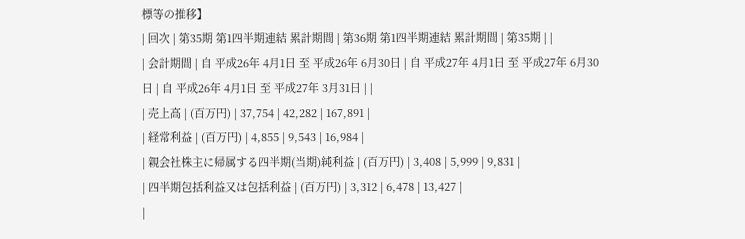標等の推移】
| 回次 | 第35期 第1四半期連結 累計期間 | 第36期 第1四半期連結 累計期間 | 第35期 | |
| 会計期間 | 自 平成26年 4月1日 至 平成26年 6月30日 | 自 平成27年 4月1日 至 平成27年 6月30日 | 自 平成26年 4月1日 至 平成27年 3月31日 | |
| 売上高 | (百万円) | 37,754 | 42,282 | 167,891 |
| 経常利益 | (百万円) | 4,855 | 9,543 | 16,984 |
| 親会社株主に帰属する四半期(当期)純利益 | (百万円) | 3,408 | 5,999 | 9,831 |
| 四半期包括利益又は包括利益 | (百万円) | 3,312 | 6,478 | 13,427 |
|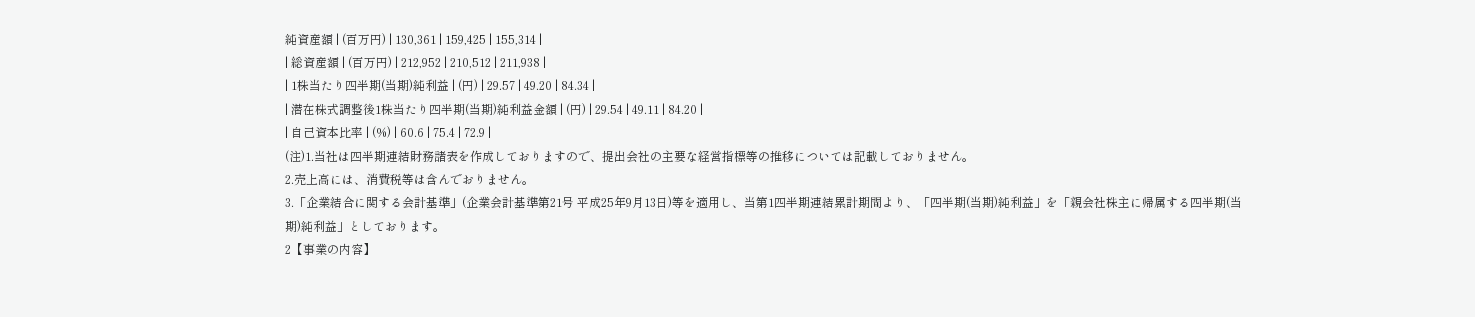純資産額 | (百万円) | 130,361 | 159,425 | 155,314 |
| 総資産額 | (百万円) | 212,952 | 210,512 | 211,938 |
| 1株当たり四半期(当期)純利益 | (円) | 29.57 | 49.20 | 84.34 |
| 潜在株式調整後1株当たり四半期(当期)純利益金額 | (円) | 29.54 | 49.11 | 84.20 |
| 自己資本比率 | (%) | 60.6 | 75.4 | 72.9 |
(注)1.当社は四半期連結財務諸表を作成しておりますので、提出会社の主要な経営指標等の推移については記載しておりません。
2.売上高には、消費税等は含んでおりません。
3.「企業結合に関する会計基準」(企業会計基準第21号 平成25年9月13日)等を適用し、当第1四半期連結累計期間より、「四半期(当期)純利益」を「親会社株主に帰属する四半期(当期)純利益」としております。
2【事業の内容】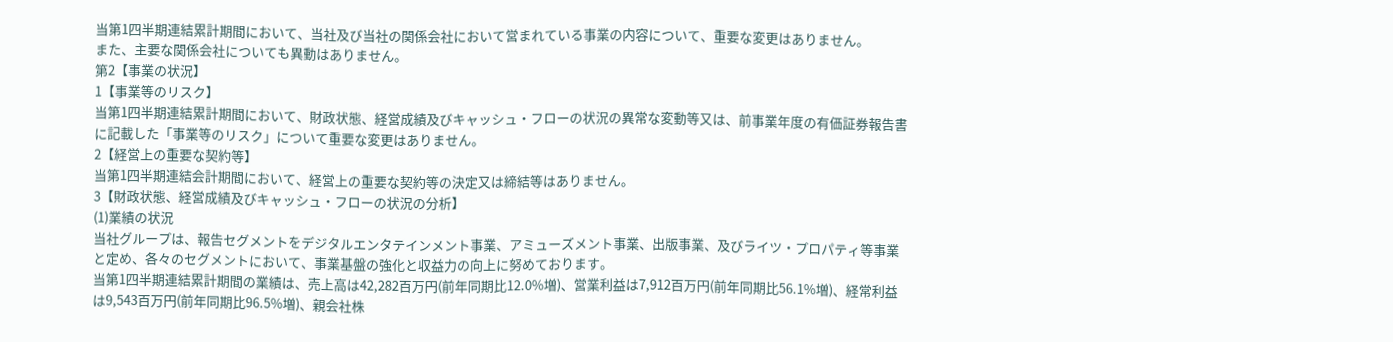当第1四半期連結累計期間において、当社及び当社の関係会社において営まれている事業の内容について、重要な変更はありません。
また、主要な関係会社についても異動はありません。
第2【事業の状況】
1【事業等のリスク】
当第1四半期連結累計期間において、財政状態、経営成績及びキャッシュ・フローの状況の異常な変動等又は、前事業年度の有価証券報告書に記載した「事業等のリスク」について重要な変更はありません。
2【経営上の重要な契約等】
当第1四半期連結会計期間において、経営上の重要な契約等の決定又は締結等はありません。
3【財政状態、経営成績及びキャッシュ・フローの状況の分析】
(1)業績の状況
当社グループは、報告セグメントをデジタルエンタテインメント事業、アミューズメント事業、出版事業、及びライツ・プロパティ等事業と定め、各々のセグメントにおいて、事業基盤の強化と収益力の向上に努めております。
当第1四半期連結累計期間の業績は、売上高は42,282百万円(前年同期比12.0%増)、営業利益は7,912百万円(前年同期比56.1%増)、経常利益は9,543百万円(前年同期比96.5%増)、親会社株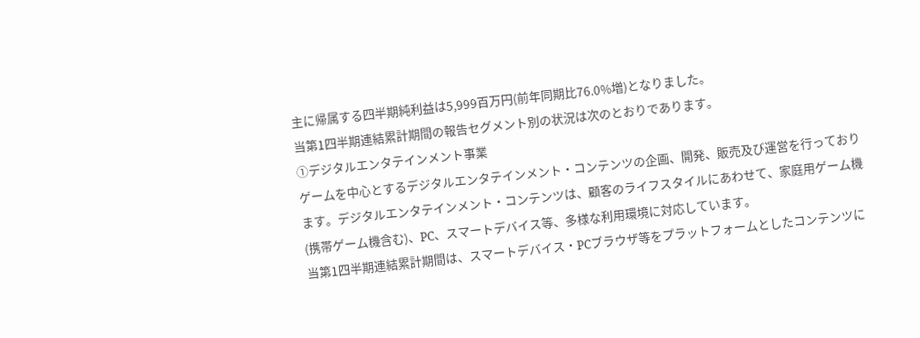主に帰属する四半期純利益は5,999百万円(前年同期比76.0%増)となりました。
当第1四半期連結累計期間の報告セグメント別の状況は次のとおりであります。
①デジタルエンタテインメント事業
ゲームを中心とするデジタルエンタテインメント・コンテンツの企画、開発、販売及び運営を行っております。デジタルエンタテインメント・コンテンツは、顧客のライフスタイルにあわせて、家庭用ゲーム機 (携帯ゲーム機含む)、PC、スマートデバイス等、多様な利用環境に対応しています。
当第1四半期連結累計期間は、スマートデバイス・PCブラウザ等をプラットフォームとしたコンテンツに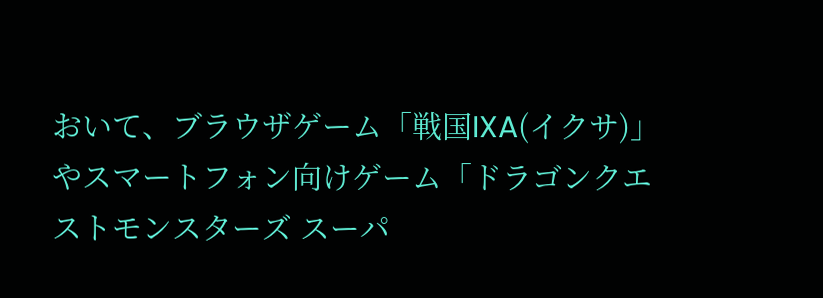おいて、ブラウザゲーム「戦国IXA(イクサ)」やスマートフォン向けゲーム「ドラゴンクエストモンスターズ スーパ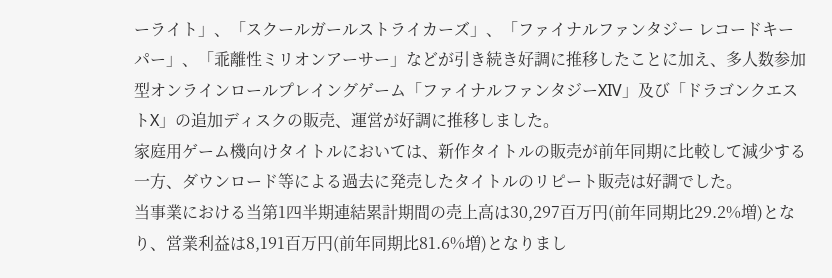ーライト」、「スクールガールストライカーズ」、「ファイナルファンタジー レコードキーパー」、「乖離性ミリオンアーサー」などが引き続き好調に推移したことに加え、多人数参加型オンラインロールプレイングゲーム「ファイナルファンタジーXIV」及び「ドラゴンクエストX」の追加ディスクの販売、運営が好調に推移しました。
家庭用ゲーム機向けタイトルにおいては、新作タイトルの販売が前年同期に比較して減少する一方、ダウンロード等による過去に発売したタイトルのリピート販売は好調でした。
当事業における当第1四半期連結累計期間の売上高は30,297百万円(前年同期比29.2%増)となり、営業利益は8,191百万円(前年同期比81.6%増)となりまし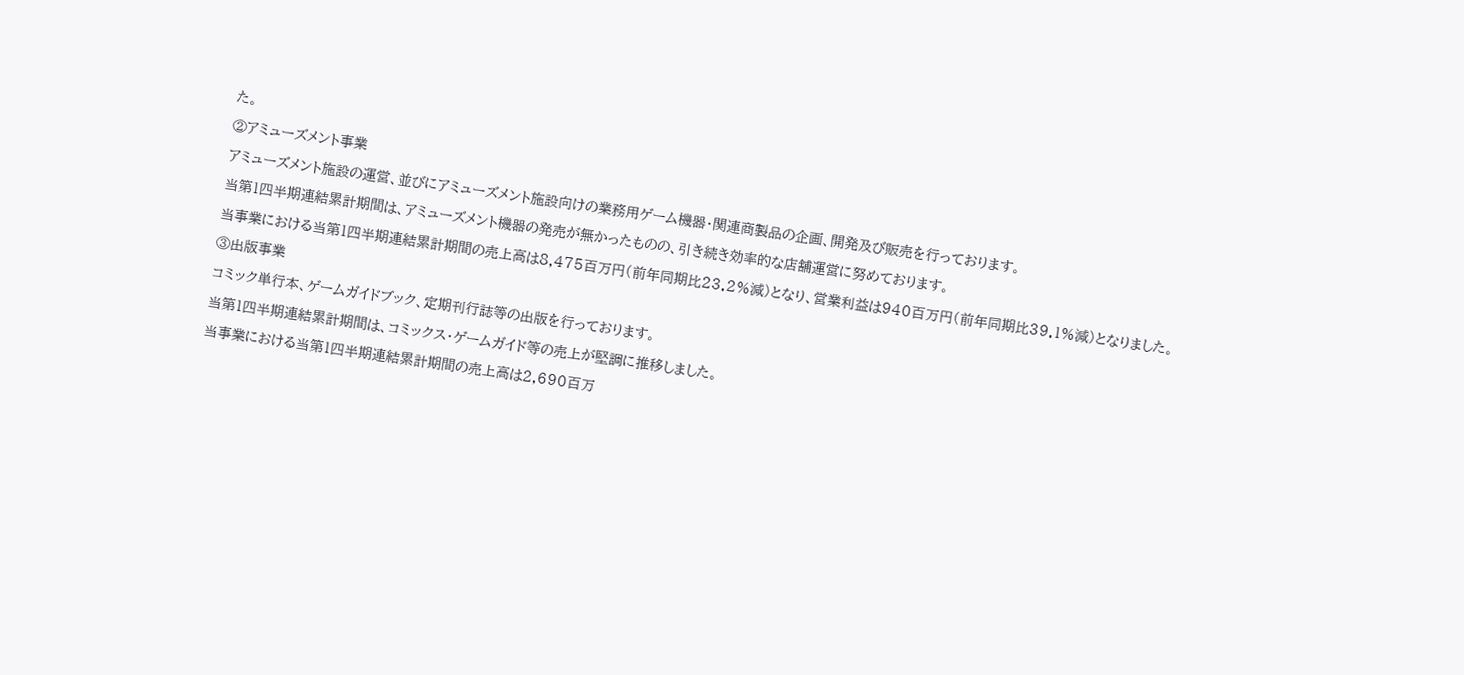た。
②アミューズメント事業
アミューズメント施設の運営、並びにアミューズメント施設向けの業務用ゲーム機器・関連商製品の企画、開発及び販売を行っております。
当第1四半期連結累計期間は、アミューズメント機器の発売が無かったものの、引き続き効率的な店舗運営に努めております。
当事業における当第1四半期連結累計期間の売上高は8,475百万円(前年同期比23.2%減)となり、営業利益は940百万円(前年同期比39.1%減)となりました。
③出版事業
コミック単行本、ゲームガイドブック、定期刊行誌等の出版を行っております。
当第1四半期連結累計期間は、コミックス・ゲームガイド等の売上が堅調に推移しました。
当事業における当第1四半期連結累計期間の売上高は2,690百万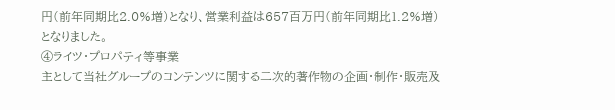円(前年同期比2.0%増)となり、営業利益は657百万円(前年同期比1.2%増)となりました。
④ライツ・プロパティ等事業
主として当社グループのコンテンツに関する二次的著作物の企画・制作・販売及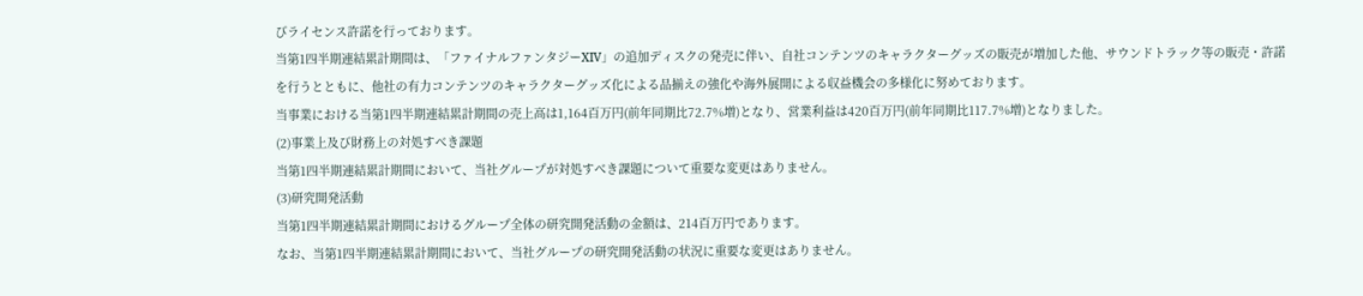びライセンス許諾を行っております。
当第1四半期連結累計期間は、「ファイナルファンタジーXIV」の追加ディスクの発売に伴い、自社コンテンツのキャラクターグッズの販売が増加した他、サウンドトラック等の販売・許諾を行うとともに、他社の有力コンテンツのキャラクターグッズ化による品揃えの強化や海外展開による収益機会の多様化に努めております。
当事業における当第1四半期連結累計期間の売上高は1,164百万円(前年同期比72.7%増)となり、営業利益は420百万円(前年同期比117.7%増)となりました。
(2)事業上及び財務上の対処すべき課題
当第1四半期連結累計期間において、当社グループが対処すべき課題について重要な変更はありません。
(3)研究開発活動
当第1四半期連結累計期間におけるグループ全体の研究開発活動の金額は、214百万円であります。
なお、当第1四半期連結累計期間において、当社グループの研究開発活動の状況に重要な変更はありません。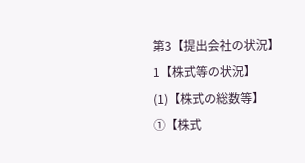第3【提出会社の状況】
1【株式等の状況】
(1)【株式の総数等】
①【株式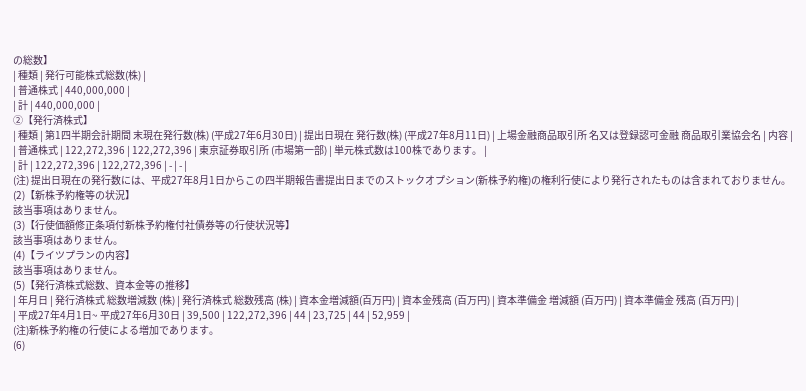の総数】
| 種類 | 発行可能株式総数(株) |
| 普通株式 | 440,000,000 |
| 計 | 440,000,000 |
②【発行済株式】
| 種類 | 第1四半期会計期間 末現在発行数(株) (平成27年6月30日) | 提出日現在 発行数(株) (平成27年8月11日) | 上場金融商品取引所 名又は登録認可金融 商品取引業協会名 | 内容 |
| 普通株式 | 122,272,396 | 122,272,396 | 東京証券取引所 (市場第一部) | 単元株式数は100株であります。 |
| 計 | 122,272,396 | 122,272,396 | - | - |
(注) 提出日現在の発行数には、平成27年8月1日からこの四半期報告書提出日までのストックオプション(新株予約権)の権利行使により発行されたものは含まれておりません。
(2)【新株予約権等の状況】
該当事項はありません。
(3)【行使価額修正条項付新株予約権付社債券等の行使状況等】
該当事項はありません。
(4)【ライツプランの内容】
該当事項はありません。
(5)【発行済株式総数、資本金等の推移】
| 年月日 | 発行済株式 総数増減数 (株) | 発行済株式 総数残高 (株) | 資本金増減額(百万円) | 資本金残高 (百万円) | 資本準備金 増減額 (百万円) | 資本準備金 残高 (百万円) |
| 平成27年4月1日~ 平成27年6月30日 | 39,500 | 122,272,396 | 44 | 23,725 | 44 | 52,959 |
(注)新株予約権の行使による増加であります。
(6)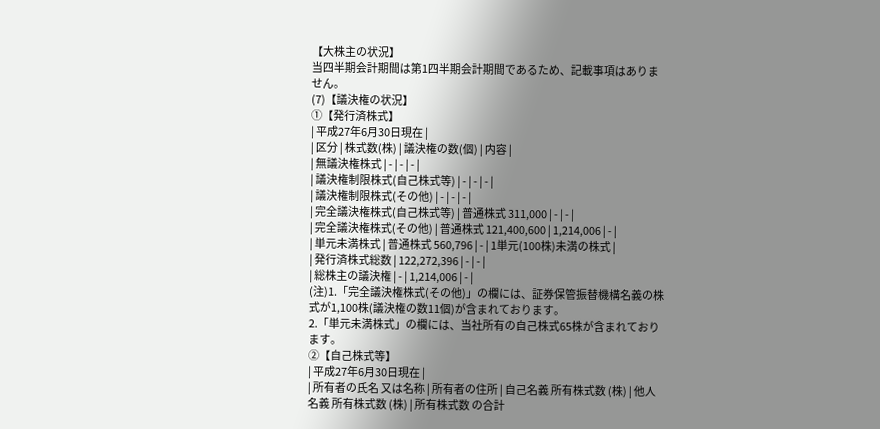【大株主の状況】
当四半期会計期間は第1四半期会計期間であるため、記載事項はありません。
(7)【議決権の状況】
①【発行済株式】
| 平成27年6月30日現在 |
| 区分 | 株式数(株) | 議決権の数(個) | 内容 |
| 無議決権株式 | - | - | - |
| 議決権制限株式(自己株式等) | - | - | - |
| 議決権制限株式(その他) | - | - | - |
| 完全議決権株式(自己株式等) | 普通株式 311,000 | - | - |
| 完全議決権株式(その他) | 普通株式 121,400,600 | 1,214,006 | - |
| 単元未満株式 | 普通株式 560,796 | - | 1単元(100株)未満の株式 |
| 発行済株式総数 | 122,272,396 | - | - |
| 総株主の議決権 | - | 1,214,006 | - |
(注)1.「完全議決権株式(その他)」の欄には、証券保管振替機構名義の株式が1,100株(議決権の数11個)が含まれております。
2.「単元未満株式」の欄には、当社所有の自己株式65株が含まれております。
②【自己株式等】
| 平成27年6月30日現在 |
| 所有者の氏名 又は名称 | 所有者の住所 | 自己名義 所有株式数 (株) | 他人名義 所有株式数 (株) | 所有株式数 の合計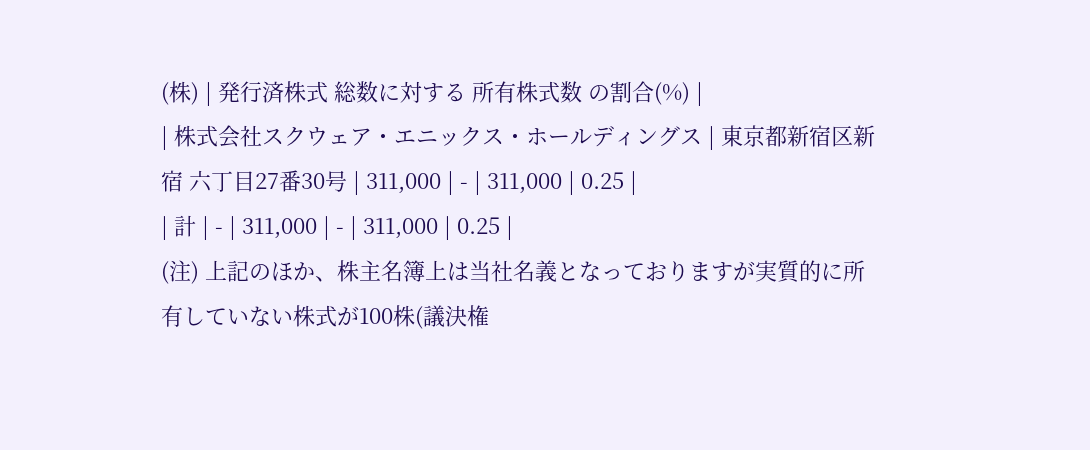(株) | 発行済株式 総数に対する 所有株式数 の割合(%) |
| 株式会社スクウェア・エニックス・ホールディングス | 東京都新宿区新宿 六丁目27番30号 | 311,000 | - | 311,000 | 0.25 |
| 計 | - | 311,000 | - | 311,000 | 0.25 |
(注) 上記のほか、株主名簿上は当社名義となっておりますが実質的に所有していない株式が100株(議決権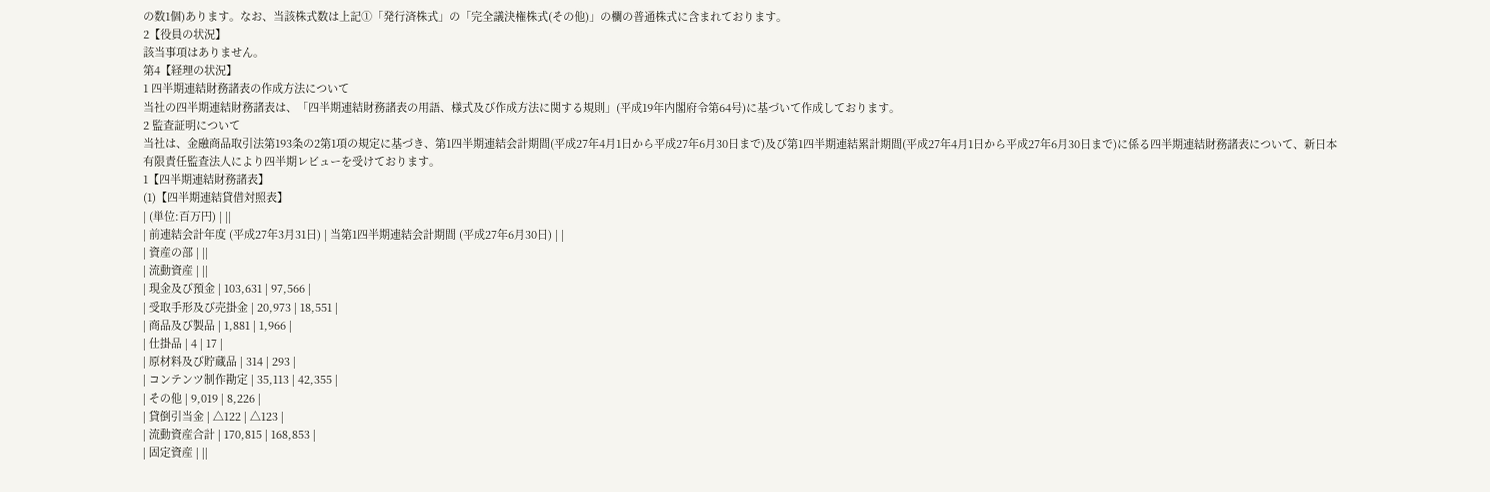の数1個)あります。なお、当該株式数は上記①「発行済株式」の「完全議決権株式(その他)」の欄の普通株式に含まれております。
2【役員の状況】
該当事項はありません。
第4【経理の状況】
1 四半期連結財務諸表の作成方法について
当社の四半期連結財務諸表は、「四半期連結財務諸表の用語、様式及び作成方法に関する規則」(平成19年内閣府令第64号)に基づいて作成しております。
2 監査証明について
当社は、金融商品取引法第193条の2第1項の規定に基づき、第1四半期連結会計期間(平成27年4月1日から平成27年6月30日まで)及び第1四半期連結累計期間(平成27年4月1日から平成27年6月30日まで)に係る四半期連結財務諸表について、新日本有限責任監査法人により四半期レビューを受けております。
1【四半期連結財務諸表】
(1)【四半期連結貸借対照表】
| (単位:百万円) | ||
| 前連結会計年度 (平成27年3月31日) | 当第1四半期連結会計期間 (平成27年6月30日) | |
| 資産の部 | ||
| 流動資産 | ||
| 現金及び預金 | 103,631 | 97,566 |
| 受取手形及び売掛金 | 20,973 | 18,551 |
| 商品及び製品 | 1,881 | 1,966 |
| 仕掛品 | 4 | 17 |
| 原材料及び貯蔵品 | 314 | 293 |
| コンテンツ制作勘定 | 35,113 | 42,355 |
| その他 | 9,019 | 8,226 |
| 貸倒引当金 | △122 | △123 |
| 流動資産合計 | 170,815 | 168,853 |
| 固定資産 | ||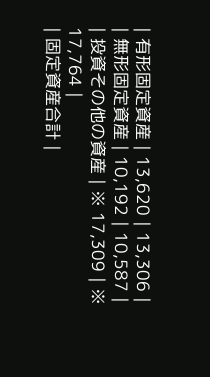| 有形固定資産 | 13,620 | 13,306 |
| 無形固定資産 | 10,192 | 10,587 |
| 投資その他の資産 | ※ 17,309 | ※ 17,764 |
| 固定資産合計 |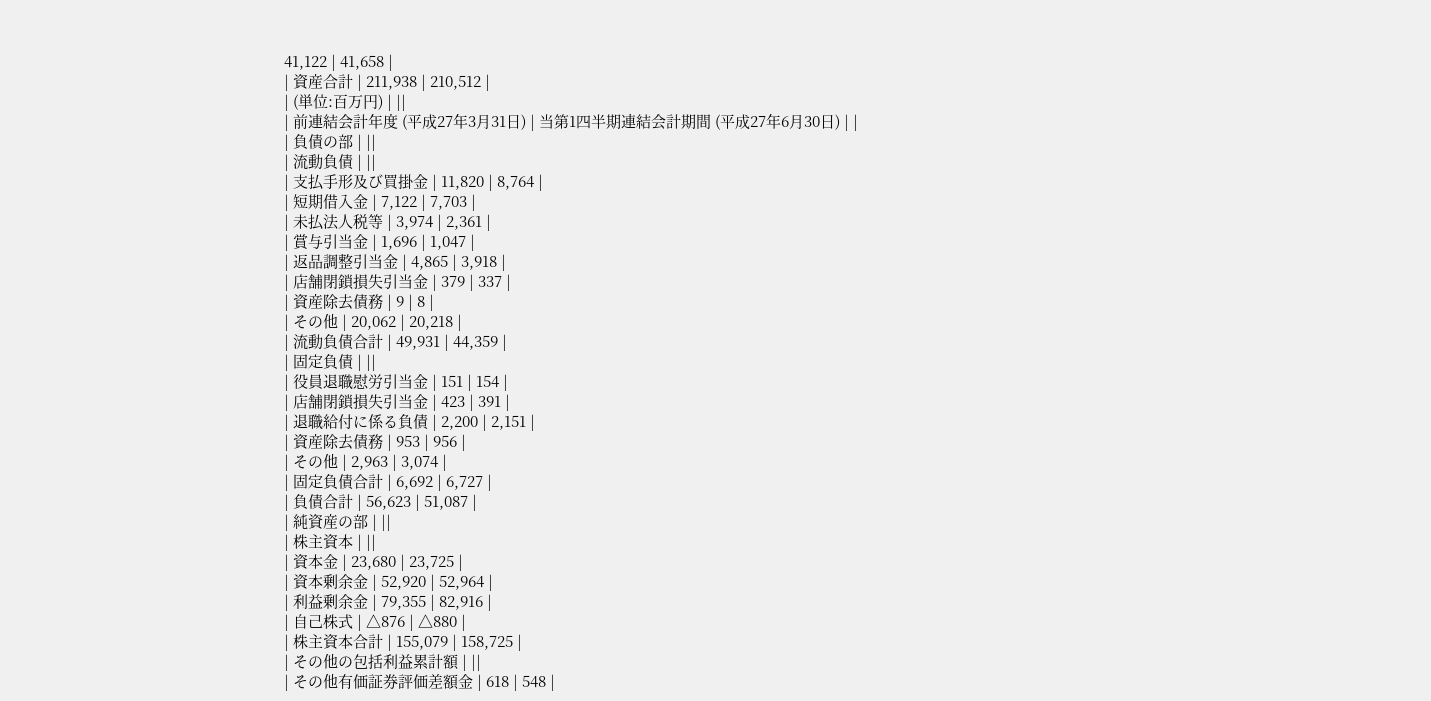41,122 | 41,658 |
| 資産合計 | 211,938 | 210,512 |
| (単位:百万円) | ||
| 前連結会計年度 (平成27年3月31日) | 当第1四半期連結会計期間 (平成27年6月30日) | |
| 負債の部 | ||
| 流動負債 | ||
| 支払手形及び買掛金 | 11,820 | 8,764 |
| 短期借入金 | 7,122 | 7,703 |
| 未払法人税等 | 3,974 | 2,361 |
| 賞与引当金 | 1,696 | 1,047 |
| 返品調整引当金 | 4,865 | 3,918 |
| 店舗閉鎖損失引当金 | 379 | 337 |
| 資産除去債務 | 9 | 8 |
| その他 | 20,062 | 20,218 |
| 流動負債合計 | 49,931 | 44,359 |
| 固定負債 | ||
| 役員退職慰労引当金 | 151 | 154 |
| 店舗閉鎖損失引当金 | 423 | 391 |
| 退職給付に係る負債 | 2,200 | 2,151 |
| 資産除去債務 | 953 | 956 |
| その他 | 2,963 | 3,074 |
| 固定負債合計 | 6,692 | 6,727 |
| 負債合計 | 56,623 | 51,087 |
| 純資産の部 | ||
| 株主資本 | ||
| 資本金 | 23,680 | 23,725 |
| 資本剰余金 | 52,920 | 52,964 |
| 利益剰余金 | 79,355 | 82,916 |
| 自己株式 | △876 | △880 |
| 株主資本合計 | 155,079 | 158,725 |
| その他の包括利益累計額 | ||
| その他有価証券評価差額金 | 618 | 548 |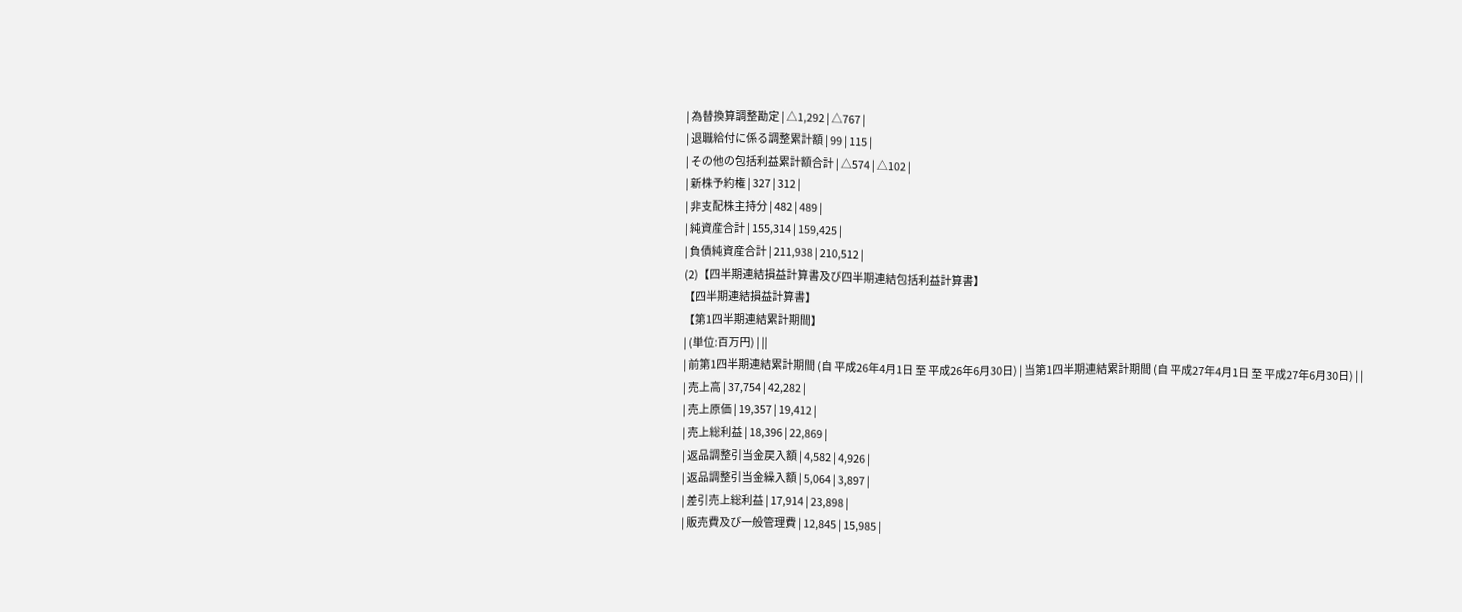| 為替換算調整勘定 | △1,292 | △767 |
| 退職給付に係る調整累計額 | 99 | 115 |
| その他の包括利益累計額合計 | △574 | △102 |
| 新株予約権 | 327 | 312 |
| 非支配株主持分 | 482 | 489 |
| 純資産合計 | 155,314 | 159,425 |
| 負債純資産合計 | 211,938 | 210,512 |
(2)【四半期連結損益計算書及び四半期連結包括利益計算書】
【四半期連結損益計算書】
【第1四半期連結累計期間】
| (単位:百万円) | ||
| 前第1四半期連結累計期間 (自 平成26年4月1日 至 平成26年6月30日) | 当第1四半期連結累計期間 (自 平成27年4月1日 至 平成27年6月30日) | |
| 売上高 | 37,754 | 42,282 |
| 売上原価 | 19,357 | 19,412 |
| 売上総利益 | 18,396 | 22,869 |
| 返品調整引当金戻入額 | 4,582 | 4,926 |
| 返品調整引当金繰入額 | 5,064 | 3,897 |
| 差引売上総利益 | 17,914 | 23,898 |
| 販売費及び一般管理費 | 12,845 | 15,985 |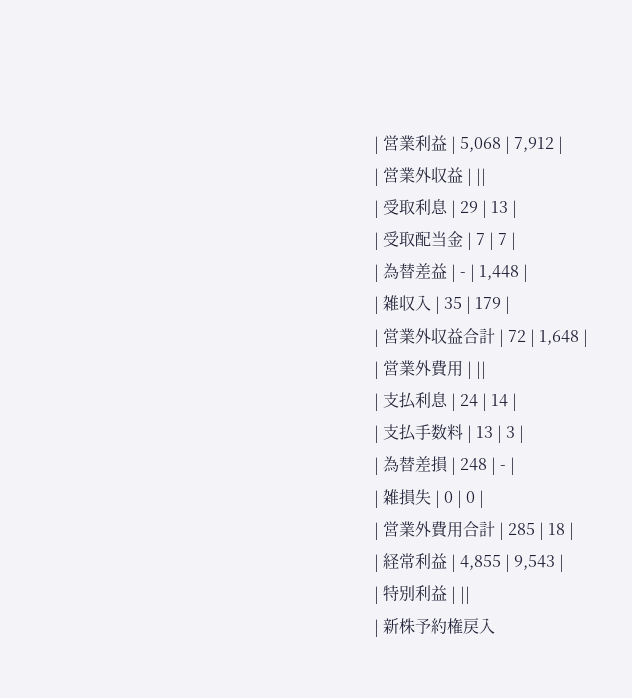| 営業利益 | 5,068 | 7,912 |
| 営業外収益 | ||
| 受取利息 | 29 | 13 |
| 受取配当金 | 7 | 7 |
| 為替差益 | - | 1,448 |
| 雑収入 | 35 | 179 |
| 営業外収益合計 | 72 | 1,648 |
| 営業外費用 | ||
| 支払利息 | 24 | 14 |
| 支払手数料 | 13 | 3 |
| 為替差損 | 248 | - |
| 雑損失 | 0 | 0 |
| 営業外費用合計 | 285 | 18 |
| 経常利益 | 4,855 | 9,543 |
| 特別利益 | ||
| 新株予約権戻入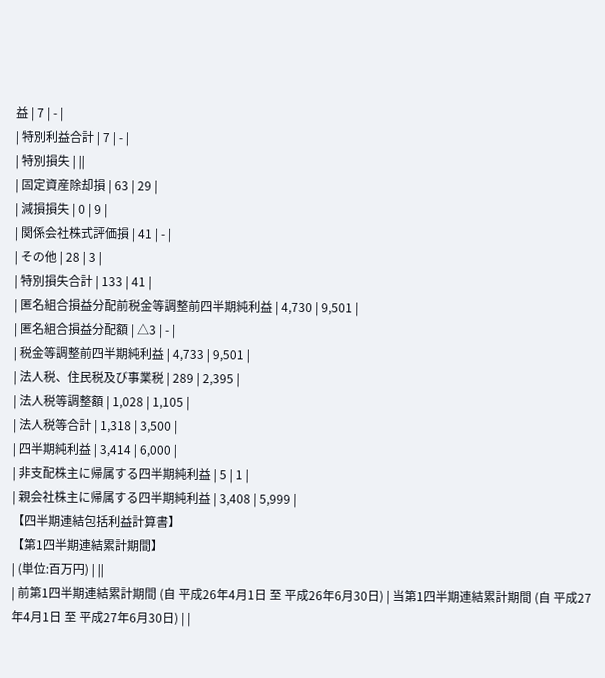益 | 7 | - |
| 特別利益合計 | 7 | - |
| 特別損失 | ||
| 固定資産除却損 | 63 | 29 |
| 減損損失 | 0 | 9 |
| 関係会社株式評価損 | 41 | - |
| その他 | 28 | 3 |
| 特別損失合計 | 133 | 41 |
| 匿名組合損益分配前税金等調整前四半期純利益 | 4,730 | 9,501 |
| 匿名組合損益分配額 | △3 | - |
| 税金等調整前四半期純利益 | 4,733 | 9,501 |
| 法人税、住民税及び事業税 | 289 | 2,395 |
| 法人税等調整額 | 1,028 | 1,105 |
| 法人税等合計 | 1,318 | 3,500 |
| 四半期純利益 | 3,414 | 6,000 |
| 非支配株主に帰属する四半期純利益 | 5 | 1 |
| 親会社株主に帰属する四半期純利益 | 3,408 | 5,999 |
【四半期連結包括利益計算書】
【第1四半期連結累計期間】
| (単位:百万円) | ||
| 前第1四半期連結累計期間 (自 平成26年4月1日 至 平成26年6月30日) | 当第1四半期連結累計期間 (自 平成27年4月1日 至 平成27年6月30日) | |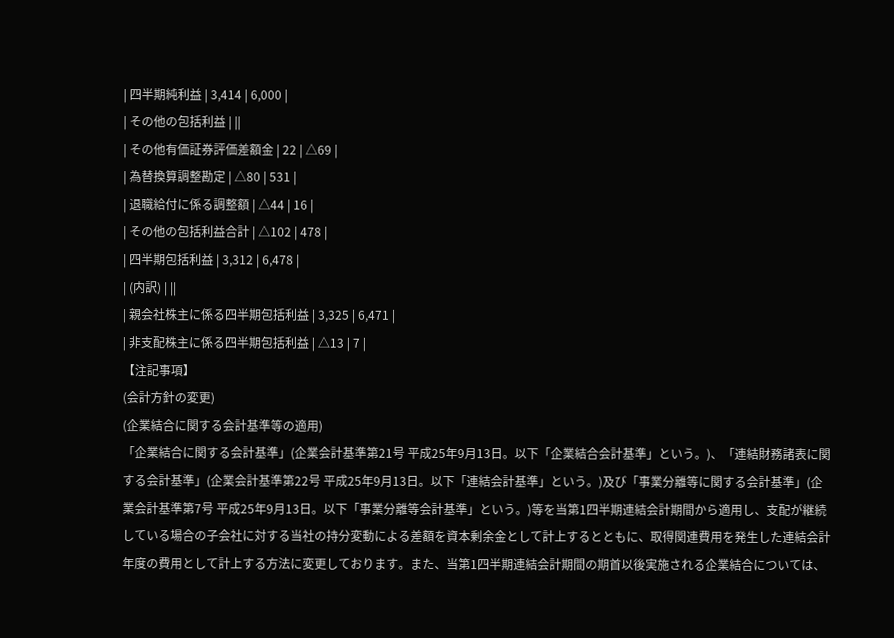| 四半期純利益 | 3,414 | 6,000 |
| その他の包括利益 | ||
| その他有価証券評価差額金 | 22 | △69 |
| 為替換算調整勘定 | △80 | 531 |
| 退職給付に係る調整額 | △44 | 16 |
| その他の包括利益合計 | △102 | 478 |
| 四半期包括利益 | 3,312 | 6,478 |
| (内訳) | ||
| 親会社株主に係る四半期包括利益 | 3,325 | 6,471 |
| 非支配株主に係る四半期包括利益 | △13 | 7 |
【注記事項】
(会計方針の変更)
(企業結合に関する会計基準等の適用)
「企業結合に関する会計基準」(企業会計基準第21号 平成25年9月13日。以下「企業結合会計基準」という。)、「連結財務諸表に関する会計基準」(企業会計基準第22号 平成25年9月13日。以下「連結会計基準」という。)及び「事業分離等に関する会計基準」(企業会計基準第7号 平成25年9月13日。以下「事業分離等会計基準」という。)等を当第1四半期連結会計期間から適用し、支配が継続している場合の子会社に対する当社の持分変動による差額を資本剰余金として計上するとともに、取得関連費用を発生した連結会計年度の費用として計上する方法に変更しております。また、当第1四半期連結会計期間の期首以後実施される企業結合については、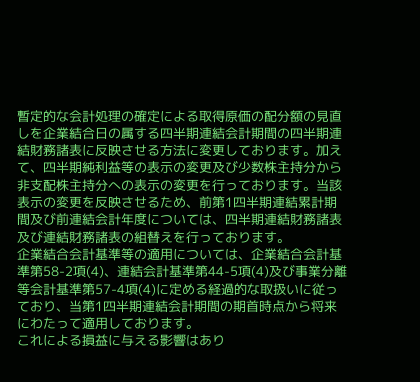暫定的な会計処理の確定による取得原価の配分額の見直しを企業結合日の属する四半期連結会計期間の四半期連結財務諸表に反映させる方法に変更しております。加えて、四半期純利益等の表示の変更及び少数株主持分から非支配株主持分への表示の変更を行っております。当該表示の変更を反映させるため、前第1四半期連結累計期間及び前連結会計年度については、四半期連結財務諸表及び連結財務諸表の組替えを行っております。
企業結合会計基準等の適用については、企業結合会計基準第58-2項(4)、連結会計基準第44-5項(4)及び事業分離等会計基準第57-4項(4)に定める経過的な取扱いに従っており、当第1四半期連結会計期間の期首時点から将来にわたって適用しております。
これによる損益に与える影響はあり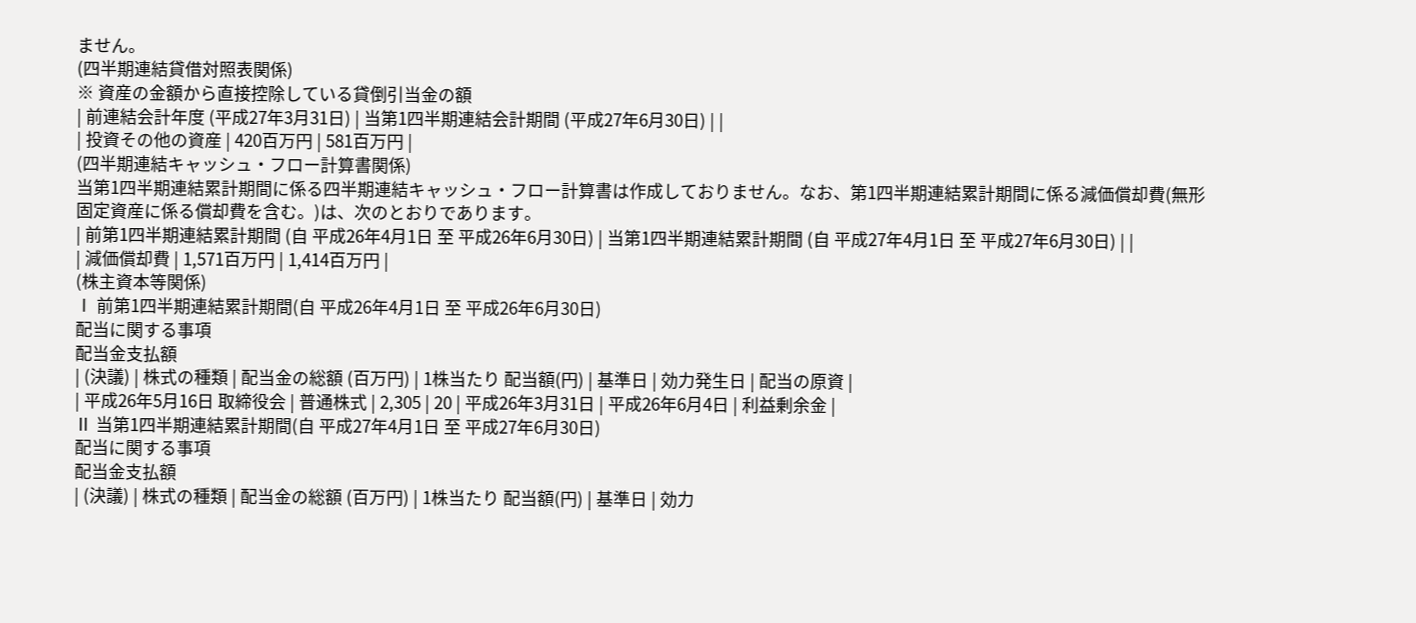ません。
(四半期連結貸借対照表関係)
※ 資産の金額から直接控除している貸倒引当金の額
| 前連結会計年度 (平成27年3月31日) | 当第1四半期連結会計期間 (平成27年6月30日) | |
| 投資その他の資産 | 420百万円 | 581百万円 |
(四半期連結キャッシュ・フロー計算書関係)
当第1四半期連結累計期間に係る四半期連結キャッシュ・フロー計算書は作成しておりません。なお、第1四半期連結累計期間に係る減価償却費(無形固定資産に係る償却費を含む。)は、次のとおりであります。
| 前第1四半期連結累計期間 (自 平成26年4月1日 至 平成26年6月30日) | 当第1四半期連結累計期間 (自 平成27年4月1日 至 平成27年6月30日) | |
| 減価償却費 | 1,571百万円 | 1,414百万円 |
(株主資本等関係)
Ⅰ 前第1四半期連結累計期間(自 平成26年4月1日 至 平成26年6月30日)
配当に関する事項
配当金支払額
| (決議) | 株式の種類 | 配当金の総額 (百万円) | 1株当たり 配当額(円) | 基準日 | 効力発生日 | 配当の原資 |
| 平成26年5月16日 取締役会 | 普通株式 | 2,305 | 20 | 平成26年3月31日 | 平成26年6月4日 | 利益剰余金 |
Ⅱ 当第1四半期連結累計期間(自 平成27年4月1日 至 平成27年6月30日)
配当に関する事項
配当金支払額
| (決議) | 株式の種類 | 配当金の総額 (百万円) | 1株当たり 配当額(円) | 基準日 | 効力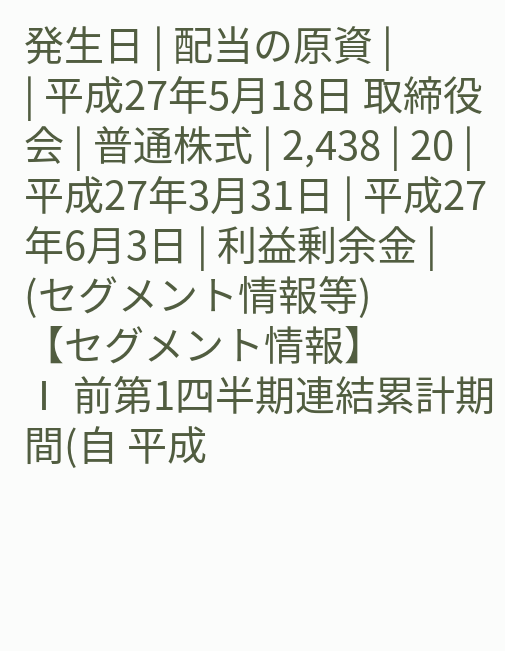発生日 | 配当の原資 |
| 平成27年5月18日 取締役会 | 普通株式 | 2,438 | 20 | 平成27年3月31日 | 平成27年6月3日 | 利益剰余金 |
(セグメント情報等)
【セグメント情報】
Ⅰ 前第1四半期連結累計期間(自 平成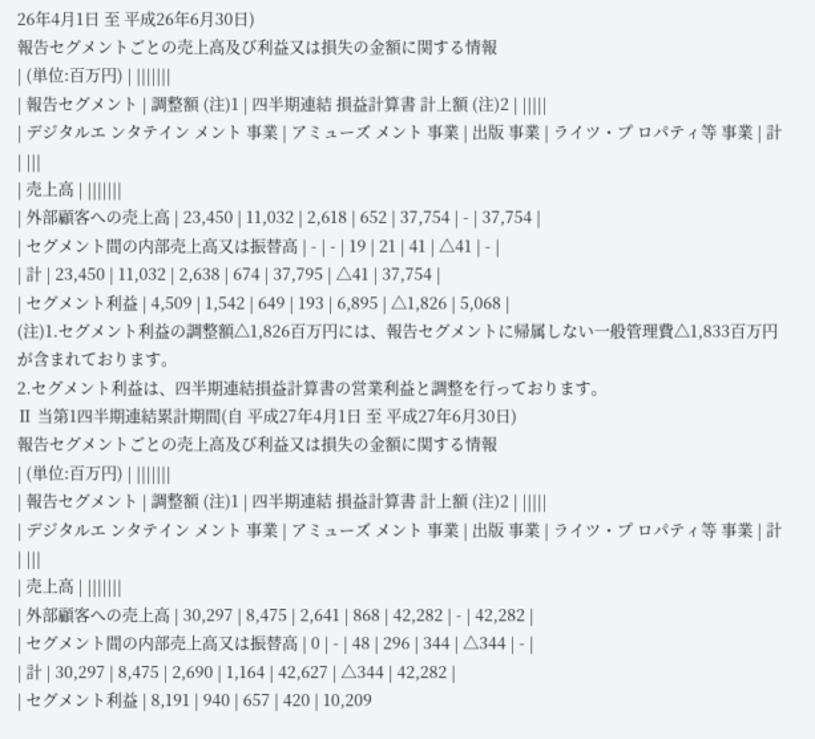26年4月1日 至 平成26年6月30日)
報告セグメントごとの売上高及び利益又は損失の金額に関する情報
| (単位:百万円) | |||||||
| 報告セグメント | 調整額 (注)1 | 四半期連結 損益計算書 計上額 (注)2 | |||||
| デジタルエ ンタテイン メント 事業 | アミューズ メント 事業 | 出版 事業 | ライツ・プ ロパティ等 事業 | 計 | |||
| 売上高 | |||||||
| 外部顧客への売上高 | 23,450 | 11,032 | 2,618 | 652 | 37,754 | - | 37,754 |
| セグメント間の内部売上高又は振替高 | - | - | 19 | 21 | 41 | △41 | - |
| 計 | 23,450 | 11,032 | 2,638 | 674 | 37,795 | △41 | 37,754 |
| セグメント利益 | 4,509 | 1,542 | 649 | 193 | 6,895 | △1,826 | 5,068 |
(注)1.セグメント利益の調整額△1,826百万円には、報告セグメントに帰属しない一般管理費△1,833百万円が含まれております。
2.セグメント利益は、四半期連結損益計算書の営業利益と調整を行っております。
Ⅱ 当第1四半期連結累計期間(自 平成27年4月1日 至 平成27年6月30日)
報告セグメントごとの売上高及び利益又は損失の金額に関する情報
| (単位:百万円) | |||||||
| 報告セグメント | 調整額 (注)1 | 四半期連結 損益計算書 計上額 (注)2 | |||||
| デジタルエ ンタテイン メント 事業 | アミューズ メント 事業 | 出版 事業 | ライツ・プ ロパティ等 事業 | 計 | |||
| 売上高 | |||||||
| 外部顧客への売上高 | 30,297 | 8,475 | 2,641 | 868 | 42,282 | - | 42,282 |
| セグメント間の内部売上高又は振替高 | 0 | - | 48 | 296 | 344 | △344 | - |
| 計 | 30,297 | 8,475 | 2,690 | 1,164 | 42,627 | △344 | 42,282 |
| セグメント利益 | 8,191 | 940 | 657 | 420 | 10,209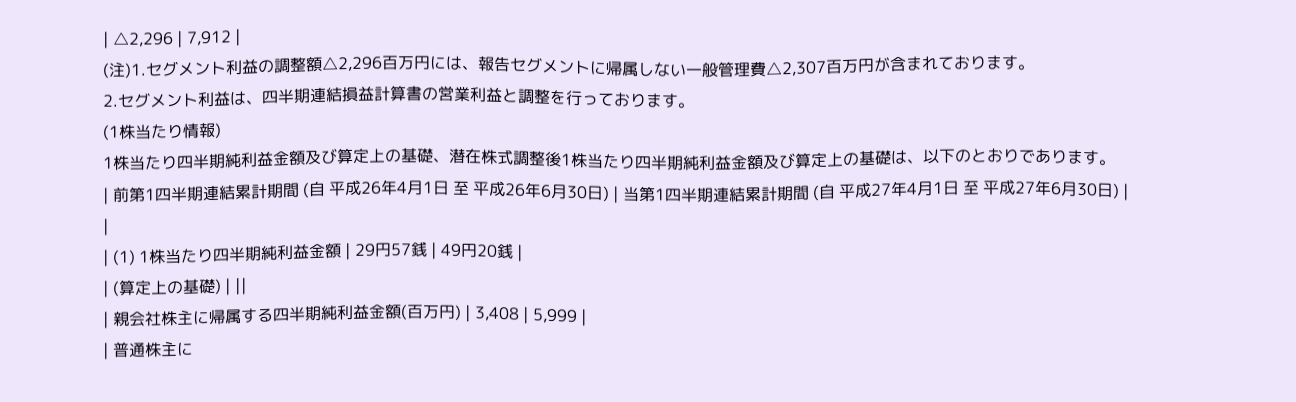| △2,296 | 7,912 |
(注)1.セグメント利益の調整額△2,296百万円には、報告セグメントに帰属しない一般管理費△2,307百万円が含まれております。
2.セグメント利益は、四半期連結損益計算書の営業利益と調整を行っております。
(1株当たり情報)
1株当たり四半期純利益金額及び算定上の基礎、潜在株式調整後1株当たり四半期純利益金額及び算定上の基礎は、以下のとおりであります。
| 前第1四半期連結累計期間 (自 平成26年4月1日 至 平成26年6月30日) | 当第1四半期連結累計期間 (自 平成27年4月1日 至 平成27年6月30日) | |
| (1) 1株当たり四半期純利益金額 | 29円57銭 | 49円20銭 |
| (算定上の基礎) | ||
| 親会社株主に帰属する四半期純利益金額(百万円) | 3,408 | 5,999 |
| 普通株主に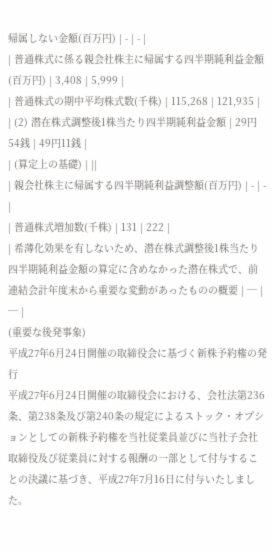帰属しない金額(百万円) | - | - |
| 普通株式に係る親会社株主に帰属する四半期純利益金額(百万円) | 3,408 | 5,999 |
| 普通株式の期中平均株式数(千株) | 115,268 | 121,935 |
| (2) 潜在株式調整後1株当たり四半期純利益金額 | 29円54銭 | 49円11銭 |
| (算定上の基礎) | ||
| 親会社株主に帰属する四半期純利益調整額(百万円) | - | - |
| 普通株式増加数(千株) | 131 | 222 |
| 希薄化効果を有しないため、潜在株式調整後1株当たり四半期純利益金額の算定に含めなかった潜在株式で、前連結会計年度末から重要な変動があったものの概要 | ─ | ─ |
(重要な後発事象)
平成27年6月24日開催の取締役会に基づく新株予約権の発行
平成27年6月24日開催の取締役会における、会社法第236条、第238条及び第240条の規定によるストック・オプションとしての新株予約権を当社従業員並びに当社子会社取締役及び従業員に対する報酬の一部として付与することの決議に基づき、平成27年7月16日に付与いたしました。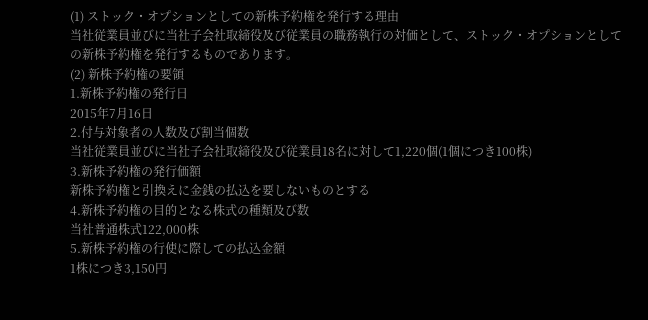(1) ストック・オプションとしての新株予約権を発行する理由
当社従業員並びに当社子会社取締役及び従業員の職務執行の対価として、ストック・オプションとしての新株予約権を発行するものであります。
(2) 新株予約権の要領
1.新株予約権の発行日
2015年7月16日
2.付与対象者の人数及び割当個数
当社従業員並びに当社子会社取締役及び従業員18名に対して1,220個(1個につき100株)
3.新株予約権の発行価額
新株予約権と引換えに金銭の払込を要しないものとする
4.新株予約権の目的となる株式の種類及び数
当社普通株式122,000株
5.新株予約権の行使に際しての払込金額
1株につき3,150円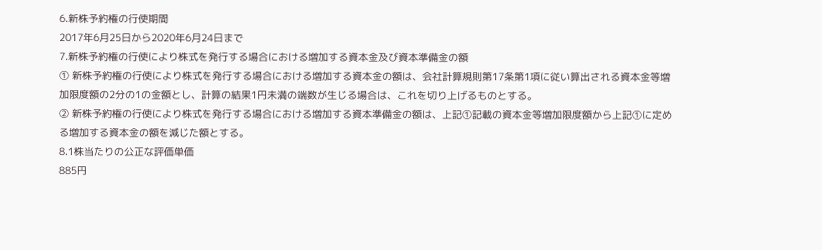6.新株予約権の行使期間
2017年6月25日から2020年6月24日まで
7.新株予約権の行使により株式を発行する場合における増加する資本金及び資本準備金の額
① 新株予約権の行使により株式を発行する場合における増加する資本金の額は、会社計算規則第17条第1項に従い算出される資本金等増加限度額の2分の1の金額とし、計算の結果1円未満の端数が生じる場合は、これを切り上げるものとする。
② 新株予約権の行使により株式を発行する場合における増加する資本準備金の額は、上記①記載の資本金等増加限度額から上記①に定める増加する資本金の額を減じた額とする。
8.1株当たりの公正な評価単価
885円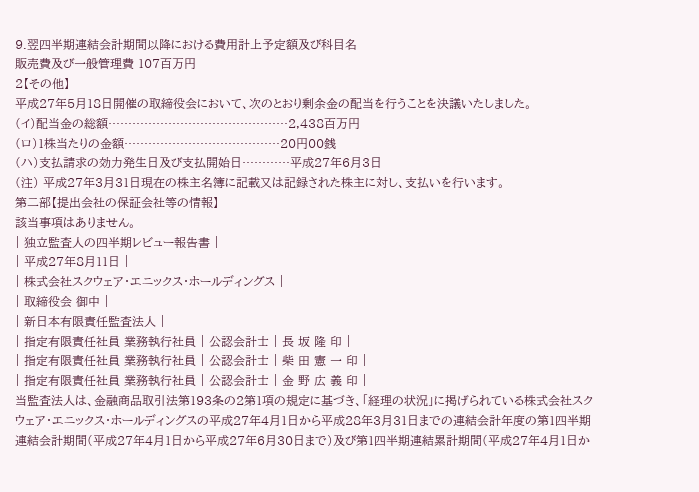9.翌四半期連結会計期間以降における費用計上予定額及び科目名
販売費及び一般管理費 107百万円
2【その他】
平成27年5月18日開催の取締役会において、次のとおり剰余金の配当を行うことを決議いたしました。
(イ)配当金の総額………………………………………2,438百万円
(ロ)1株当たりの金額…………………………………20円00銭
(ハ)支払請求の効力発生日及び支払開始日…………平成27年6月3日
(注) 平成27年3月31日現在の株主名簿に記載又は記録された株主に対し、支払いを行います。
第二部【提出会社の保証会社等の情報】
該当事項はありません。
| 独立監査人の四半期レビュー報告書 |
| 平成27年8月11日 |
| 株式会社スクウェア・エニックス・ホールディングス |
| 取締役会 御中 |
| 新日本有限責任監査法人 |
| 指定有限責任社員 業務執行社員 | 公認会計士 | 長 坂 隆 印 |
| 指定有限責任社員 業務執行社員 | 公認会計士 | 柴 田 憲 一 印 |
| 指定有限責任社員 業務執行社員 | 公認会計士 | 金 野 広 義 印 |
当監査法人は、金融商品取引法第193条の2第1項の規定に基づき、「経理の状況」に掲げられている株式会社スクウェア・エニックス・ホールディングスの平成27年4月1日から平成28年3月31日までの連結会計年度の第1四半期連結会計期間(平成27年4月1日から平成27年6月30日まで)及び第1四半期連結累計期間(平成27年4月1日か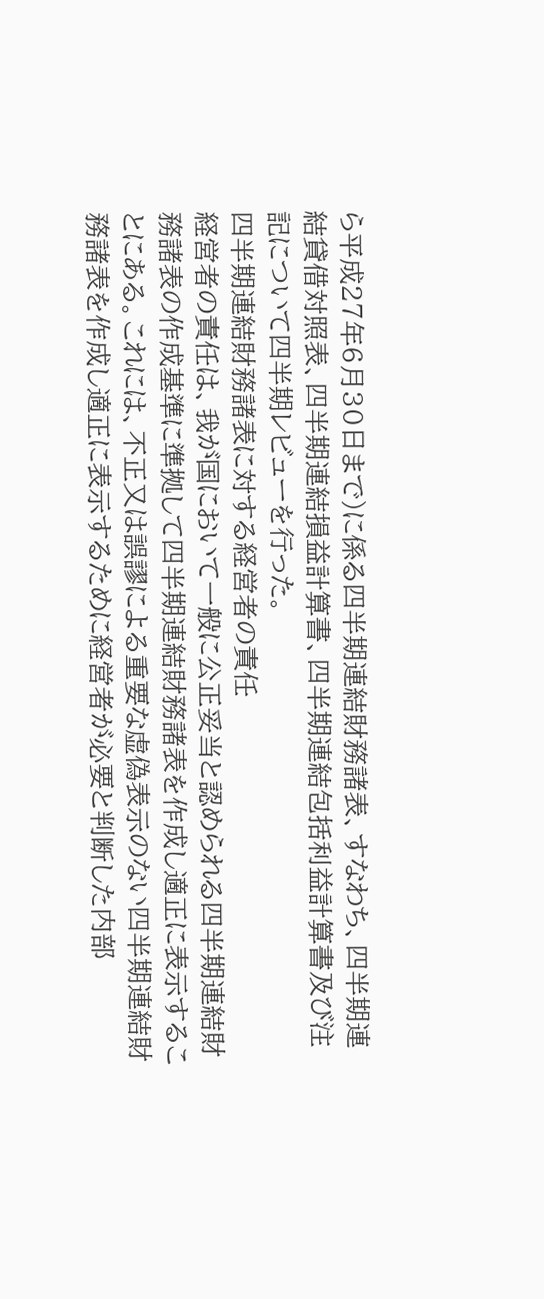ら平成27年6月30日まで)に係る四半期連結財務諸表、すなわち、四半期連結貸借対照表、四半期連結損益計算書、四半期連結包括利益計算書及び注記について四半期レビューを行った。
四半期連結財務諸表に対する経営者の責任
経営者の責任は、我が国において一般に公正妥当と認められる四半期連結財務諸表の作成基準に準拠して四半期連結財務諸表を作成し適正に表示することにある。これには、不正又は誤謬による重要な虚偽表示のない四半期連結財務諸表を作成し適正に表示するために経営者が必要と判断した内部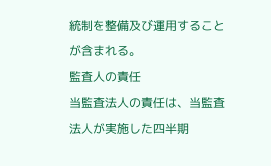統制を整備及び運用することが含まれる。
監査人の責任
当監査法人の責任は、当監査法人が実施した四半期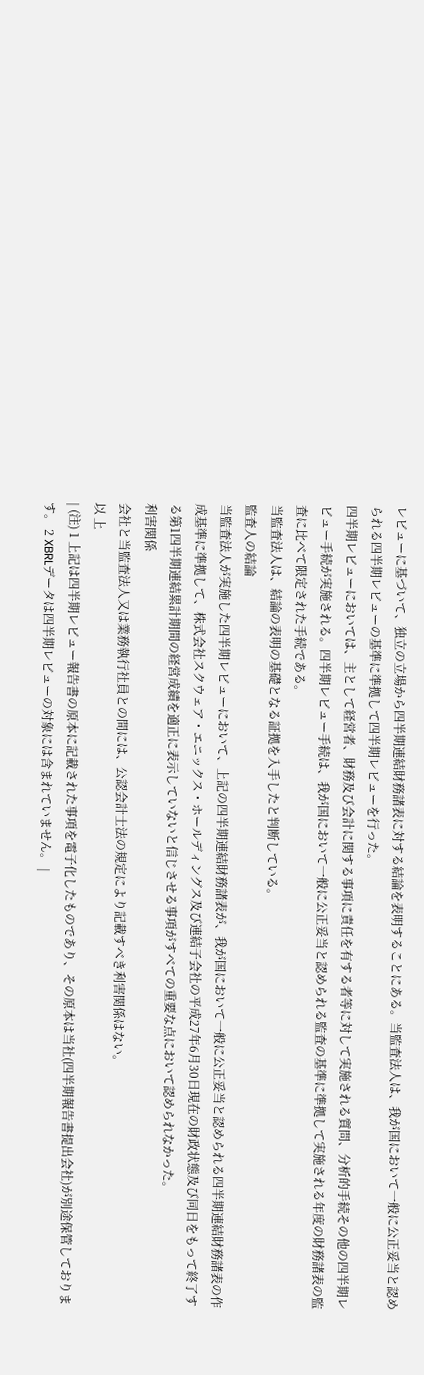レビューに基づいて、独立の立場から四半期連結財務諸表に対する結論を表明することにある。当監査法人は、我が国において一般に公正妥当と認められる四半期レビューの基準に準拠して四半期レビューを行った。
四半期レビューにおいては、主として経営者、財務及び会計に関する事項に責任を有する者等に対して実施される質問、分析的手続その他の四半期レビュー手続が実施される。四半期レビュー手続は、我が国において一般に公正妥当と認められる監査の基準に準拠して実施される年度の財務諸表の監査に比べて限定された手続である。
当監査法人は、結論の表明の基礎となる証拠を入手したと判断している。
監査人の結論
当監査法人が実施した四半期レビューにおいて、上記の四半期連結財務諸表が、我が国において一般に公正妥当と認められる四半期連結財務諸表の作成基準に準拠して、株式会社スクウェア・エニックス・ホールディングス及び連結子会社の平成27年6月30日現在の財政状態及び同日をもって終了する第1四半期連結累計期間の経営成績を適正に表示していないと信じさせる事項がすべての重要な点において認められなかった。
利害関係
会社と当監査法人又は業務執行社員との間には、公認会計士法の規定により記載すべき利害関係はない。
以 上
| (注) 1 上記は四半期レビュー報告書の原本に記載された事項を電子化したものであり、その原本は当社(四半期報告書提出会社)が別途保管しております。 2 XBRLデータは四半期レビューの対象には含まれていません。 |